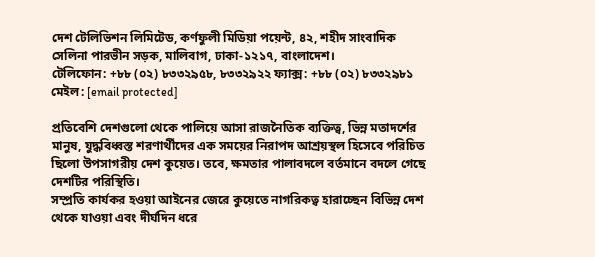দেশ টেলিভিশন লিমিটেড, কর্ণফুলী মিডিয়া পয়েন্ট, ৪২, শহীদ সাংবাদিক সেলিনা পারভীন সড়ক, মালিবাগ, ঢাকা-১২১৭, বাংলাদেশ।
টেলিফোন: +৮৮ (০২) ৮৩৩২৯৫৮, ৮৩৩২৯২২ ফ্যাক্স: +৮৮ (০২) ৮৩৩২৯৮১ মেইল: [email protected]

প্রতিবেশি দেশগুলো থেকে পালিয়ে আসা রাজনৈতিক ব্যক্তিত্ব, ভিন্ন মতাদর্শের মানুষ, যুদ্ধবিধ্বস্ত শরণার্থীদের এক সময়ের নিরাপদ আশ্রয়স্থল হিসেবে পরিচিত ছিলো উপসাগরীয় দেশ কুয়েত। তবে, ক্ষমতার পালাবদলে বর্তমানে বদলে গেছে দেশটির পরিস্থিতি।
সম্প্রতি কার্যকর হওয়া আইনের জেরে কুয়েতে নাগরিকত্ব হারাচ্ছেন বিভিন্ন দেশ থেকে যাওয়া এবং দীর্ঘদিন ধরে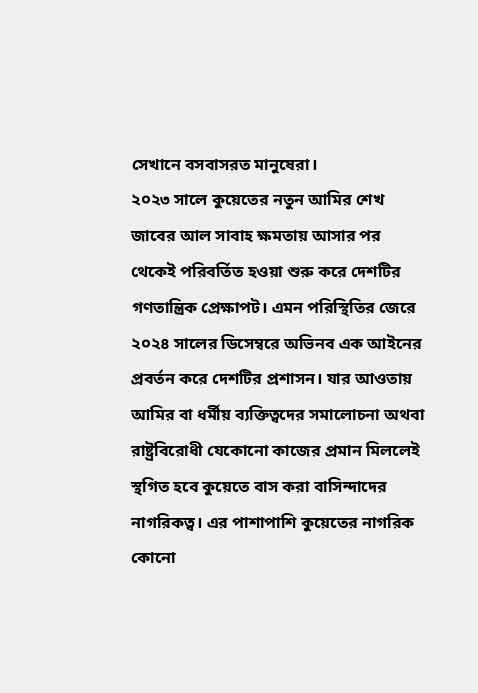সেখানে বসবাসরত মানুষেরা।
২০২৩ সালে কুয়েতের নতুন আমির শেখ জাবের আল সাবাহ ক্ষমতায় আসার পর থেকেই পরিবর্তিত হওয়া শুরু করে দেশটির গণতান্ত্রিক প্রেক্ষাপট। এমন পরিস্থিতির জেরে ২০২৪ সালের ডিসেম্বরে অভিনব এক আইনের প্রবর্তন করে দেশটির প্রশাসন। যার আওতায় আমির বা ধর্মীয় ব্যক্তিত্বদের সমালোচনা অথবা রাষ্ট্রবিরোধী যেকোনো কাজের প্রমান মিললেই স্থগিত হবে কুয়েতে বাস করা বাসিন্দাদের নাগরিকত্ব। এর পাশাপাশি কুয়েতের নাগরিক কোনো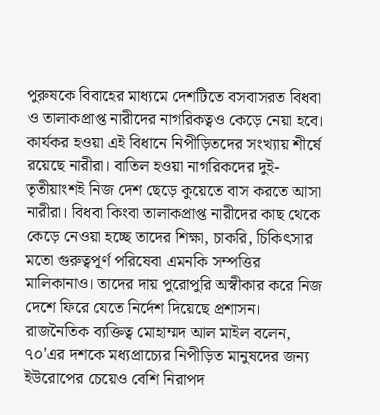পুরুষকে বিবাহের মাধ্যমে দেশটিতে বসবাসরত বিধবা ও তালাকপ্রাপ্ত নারীদের নাগরিকত্বও কেড়ে নেয়া হবে।
কার্যকর হওয়া এই বিধানে নিপীড়িতদের সংখ্যায় শীর্ষে রয়েছে নারীরা। বাতিল হওয়া নাগরিকদের দুই-তৃতীয়াংশই নিজ দেশ ছেড়ে কুয়েতে বাস করতে আসা নারীরা। বিধবা কিংবা তালাকপ্রাপ্ত নারীদের কাছ থেকে কেড়ে নেওয়া হচ্ছে তাদের শিক্ষা, চাকরি, চিকিৎসার মতো গুরুত্বপূর্ণ পরিষেবা এমনকি সম্পত্তির মালিকানাও। তাদের দায় পুরোপুরি অস্বীকার করে নিজ দেশে ফিরে যেতে নির্দেশ দিয়েছে প্রশাসন।
রাজনৈতিক ব্যক্তিত্ব মোহাম্মদ আল মাইল বলেন, ৭০'এর দশকে মধ্যপ্রাচ্যের নিপীড়িত মানুষদের জন্য ইউরোপের চেয়েও বেশি নিরাপদ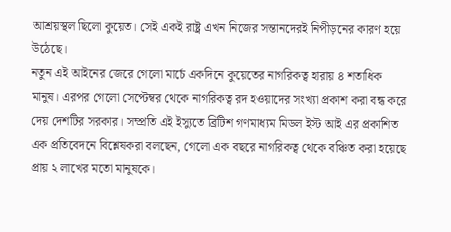আশ্রয়স্থল ছিলো কুয়েত। সেই একই রাষ্ট্র এখন নিজের সন্তানদেরই নিপীড়নের কারণ হয়ে উঠেছে।
নতুন এই আইনের জেরে গেলো মার্চে একদিনে কুয়েতের নাগরিকত্ব হারায় ৪ শতাধিক মানুষ। এরপর গেলো সেপ্টেম্বর থেকে নাগরিকত্ব রদ হওয়াদের সংখ্যা প্রকাশ করা বন্ধ করে দেয় দেশটির সরকার। সম্প্রতি এই ইস্যুতে ব্রিটিশ গণমাধ্যম মিডল ইস্ট আই এর প্রকাশিত এক প্রতিবেদনে বিশ্লেষকরা বলছেন, গেলো এক বছরে নাগরিকত্ব থেকে বঞ্চিত করা হয়েছে প্রায় ২ লাখের মতো মানুষকে।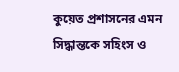কুয়েত প্রশাসনের এমন সিদ্ধান্তকে সহিংস ও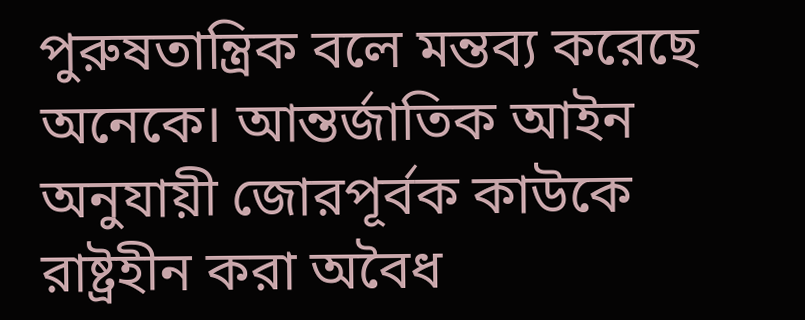পুরুষতান্ত্রিক বলে মন্তব্য করেছে অনেকে। আন্তর্জাতিক আইন অনুযায়ী জোরপূর্বক কাউকে রাষ্ট্রহীন করা অবৈধ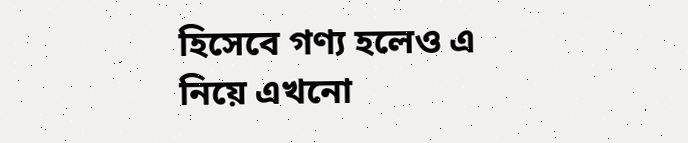হিসেবে গণ্য হলেও এ নিয়ে এখনো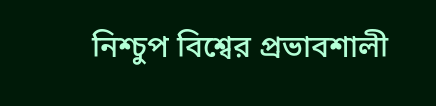নিশ্চুপ বিশ্বের প্রভাবশালী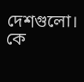দেশগুলো।
কে